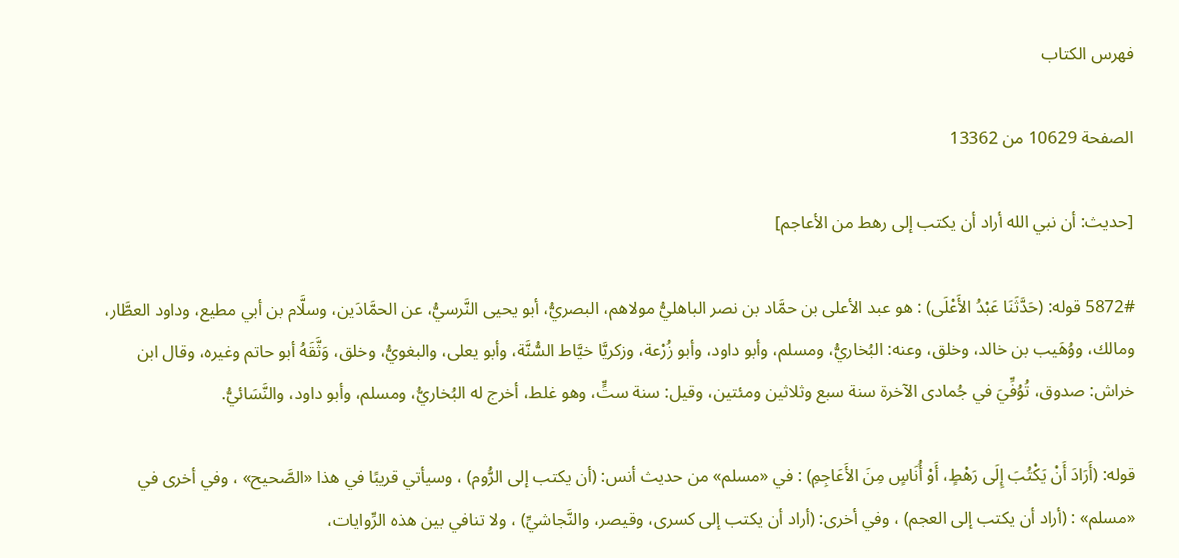فهرس الكتاب

الصفحة 10629 من 13362

[حديث: أن نبي الله أراد أن يكتب إلى رهط من الأعاجم]

5872# قوله: (حَدَّثَنَا عَبْدُ الأَعْلَى) : هو عبد الأعلى بن حمَّاد بن نصر الباهليُّ مولاهم، البصريُّ، أبو يحيى النَّرسيُّ، عن الحمَّادَين، وسلَّام بن أبي مطيع، وداود العطَّار، ومالك، ووُهَيب بن خالد، وخلق، وعنه: البُخاريُّ، ومسلم، وأبو داود، وأبو زُرْعة، وزكريَّا خيَّاط السُّنَّة، وأبو يعلى، والبغويُّ، وخلق، وَثَّقَهُ أبو حاتم وغيره، وقال ابن خراش: صدوق، تُوُفِّيَ في جُمادى الآخرة سنة سبع وثلاثين ومئتين، وقيل: سنة ستٍّ، وهو غلط، أخرج له البُخاريُّ، ومسلم، وأبو داود، والنَّسَائيُّ.

قوله: (أَرَادَ أَنْ يَكْتُبَ إِلَى رَهْطٍ، أَوْ أُنَاسٍ مِنَ الأَعَاجِمِ) : في «مسلم» من حديث أنس: (أن يكتب إلى الرُّوم) ، وسيأتي قريبًا في هذا «الصَّحيح» ، وفي أخرى في «مسلم» : (أراد أن يكتب إلى العجم) ، وفي أخرى: (أراد أن يكتب إلى كسرى، وقيصر، والنَّجاشيِّ) ، ولا تنافي بين هذه الرِّوايات،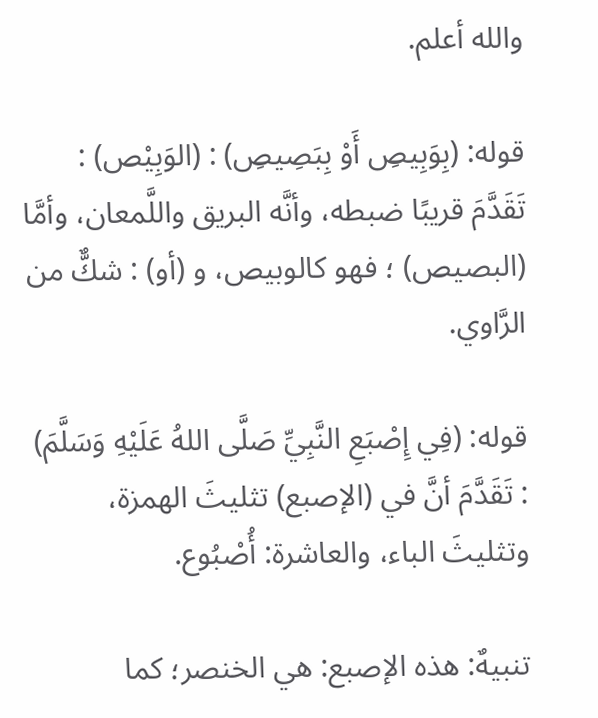والله أعلم.

قوله: (بِوَبِيصِ أَوْ بِبَصِيصِ) : (الوَبِيْص) : تَقَدَّمَ قريبًا ضبطه، وأنَّه البريق واللَّمعان، وأمَّا (البصيص) ؛ فهو كالوبيص، و (أو) : شكٌّ من الرَّاوي.

قوله: (فِي إِصْبَعِ النَّبِيِّ صَلَّى اللهُ عَلَيْهِ وَسَلَّمَ) : تَقَدَّمَ أنَّ في (الإصبع) تثليثَ الهمزة، وتثليثَ الباء، والعاشرة: أُصْبُوع.

تنبيهٌ: هذه الإصبع: هي الخنصر؛ كما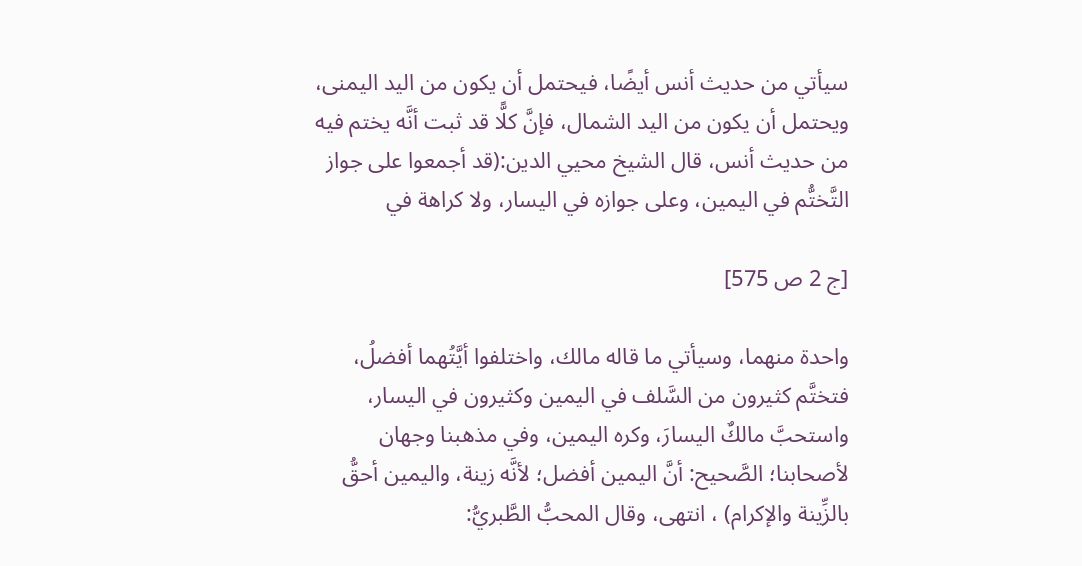سيأتي من حديث أنس أيضًا، فيحتمل أن يكون من اليد اليمنى، ويحتمل أن يكون من اليد الشمال، فإنَّ كلًّا قد ثبت أنَّه يختم فيه من حديث أنس، قال الشيخ محيي الدين:(قد أجمعوا على جواز التَّختُّم في اليمين، وعلى جوازه في اليسار، ولا كراهة في

[ج 2 ص 575]

واحدة منهما، وسيأتي ما قاله مالك، واختلفوا أيَّتُهما أفضلُ، فتختَّم كثيرون من السَّلف في اليمين وكثيرون في اليسار، واستحبَّ مالكٌ اليسارَ، وكره اليمين، وفي مذهبنا وجهان لأصحابنا؛ الصَّحيح: أنَّ اليمين أفضل؛ لأنَّه زينة، واليمين أحقُّ بالزِّينة والإكرام) ، انتهى، وقال المحبُّ الطَّبريُّ: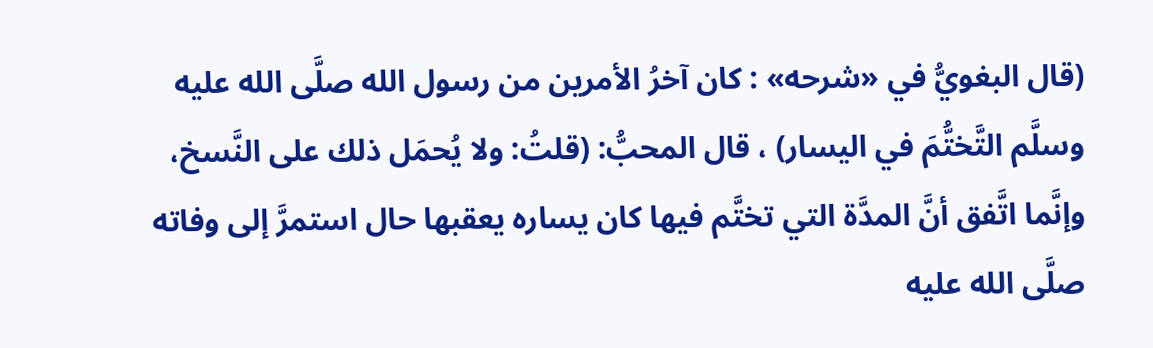(قال البغويُّ في «شرحه» : كان آخرُ الأمرين من رسول الله صلَّى الله عليه وسلَّم التَّختُّمَ في اليسار) ، قال المحبُّ: (قلتُ: ولا يُحمَل ذلك على النَّسخ، وإنَّما اتَّفق أنَّ المدَّة التي تختَّم فيها كان يساره يعقبها حال استمرَّ إلى وفاته صلَّى الله عليه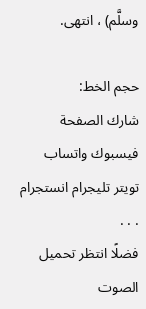وسلَّم) ، انتهى.

حجم الخط:
شارك الصفحة
فيسبوك واتساب تويتر تليجرام انستجرام
. . .
فضلًا انتظر تحميل الصوت